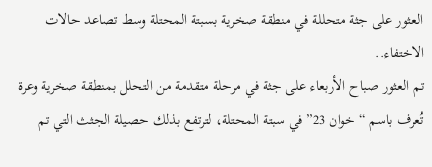العثور على جثة متحللة في منطقة صخرية بسبتة المحتلة وسط تصاعد حالات الاختفاء..
تم العثور صباح الأربعاء على جثة في مرحلة متقدمة من التحلل بمنطقة صخرية وعرة تُعرف باسم “خوان 23” في سبتة المحتلة، لترتفع بذلك حصيلة الجثث التي تم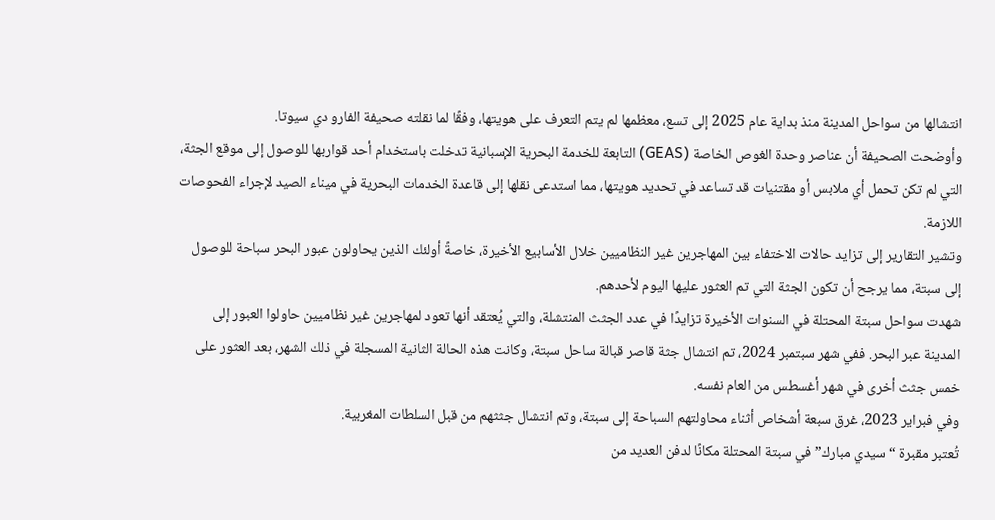انتشالها من سواحل المدينة منذ بداية عام 2025 إلى تسع، معظمها لم يتم التعرف على هويتها، وفقًا لما نقلته صحيفة الفارو دي سيوتا.
وأوضحت الصحيفة أن عناصر وحدة الغوص الخاصة (GEAS) التابعة للخدمة البحرية الإسبانية تدخلت باستخدام أحد قواربها للوصول إلى موقع الجثة، التي لم تكن تحمل أي ملابس أو مقتنيات قد تساعد في تحديد هويتها، مما استدعى نقلها إلى قاعدة الخدمات البحرية في ميناء الصيد لإجراء الفحوصات اللازمة.
وتشير التقارير إلى تزايد حالات الاختفاء بين المهاجرين غير النظاميين خلال الأسابيع الأخيرة، خاصةً أولئك الذين يحاولون عبور البحر سباحة للوصول إلى سبتة، مما يرجح أن تكون الجثة التي تم العثور عليها اليوم لأحدهم.
شهدت سواحل سبتة المحتلة في السنوات الأخيرة تزايدًا في عدد الجثث المنتشلة، والتي يُعتقد أنها تعود لمهاجرين غير نظاميين حاولوا العبور إلى المدينة عبر البحر. ففي شهر سبتمبر 2024، تم انتشال جثة قاصر قبالة ساحل سبتة، وكانت هذه الحالة الثانية المسجلة في ذلك الشهر، بعد العثور على خمس جثث أخرى في شهر أغسطس من العام نفسه.
وفي فبراير 2023، غرق سبعة أشخاص أثناء محاولتهم السباحة إلى سبتة، وتم انتشال جثثهم من قبل السلطات المغربية.
تُعتبر مقبرة “سيدي مبارك” في سبتة المحتلة مكانًا لدفن العديد من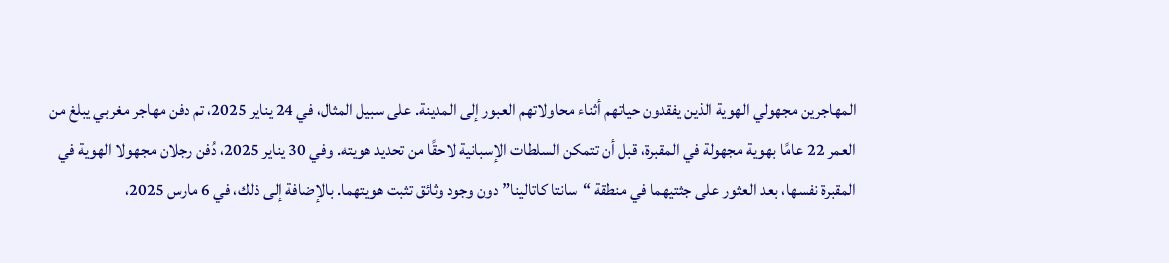المهاجرين مجهولي الهوية الذين يفقدون حياتهم أثناء محاولاتهم العبور إلى المدينة. على سبيل المثال، في 24 يناير 2025، تم دفن مهاجر مغربي يبلغ من العمر 22 عامًا بهوية مجهولة في المقبرة، قبل أن تتمكن السلطات الإسبانية لاحقًا من تحديد هويته. وفي 30 يناير 2025، دُفن رجلان مجهولا الهوية في المقبرة نفسها، بعد العثور على جثتيهما في منطقة “سانتا كاتالينا” دون وجود وثائق تثبت هويتهما. بالإضافة إلى ذلك، في 6 مارس 2025،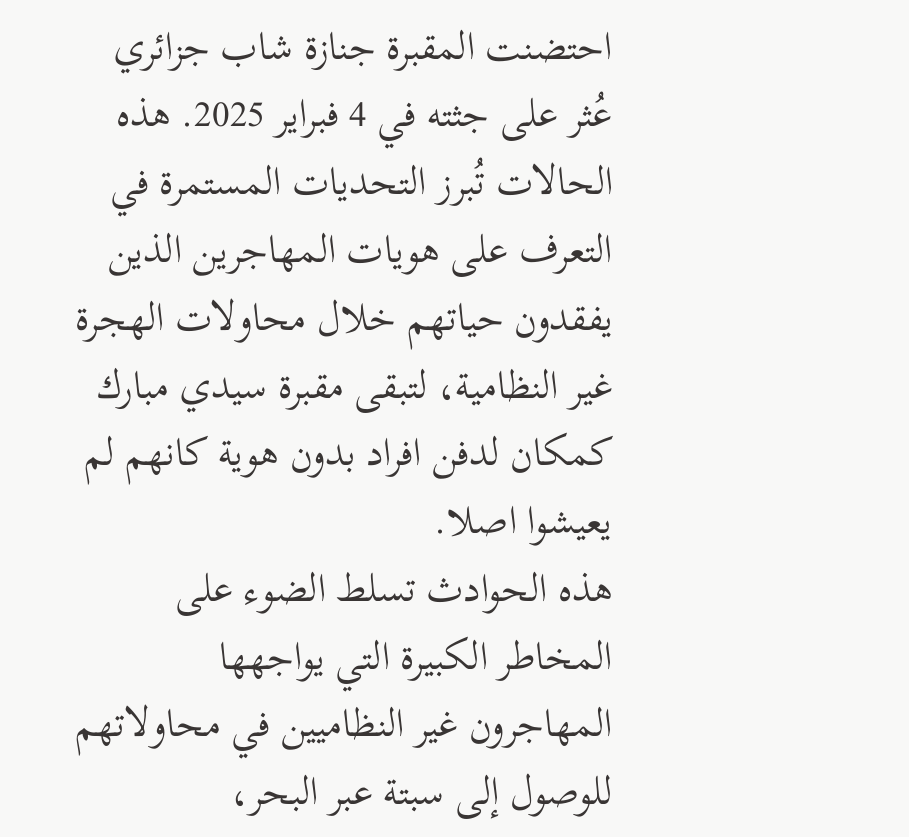احتضنت المقبرة جنازة شاب جزائري عُثر على جثته في 4 فبراير 2025. هذه الحالات تُبرز التحديات المستمرة في التعرف على هويات المهاجرين الذين يفقدون حياتهم خلال محاولات الهجرة غير النظامية، لتبقى مقبرة سيدي مبارك كمكان لدفن افراد بدون هوية كانهم لم يعيشوا اصلا.
هذه الحوادث تسلط الضوء على المخاطر الكبيرة التي يواجهها المهاجرون غير النظاميين في محاولاتهم للوصول إلى سبتة عبر البحر،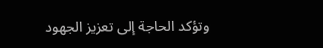وتؤكد الحاجة إلى تعزيز الجهود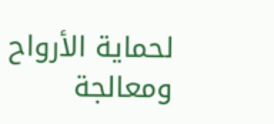لحماية الأرواح ومعالجة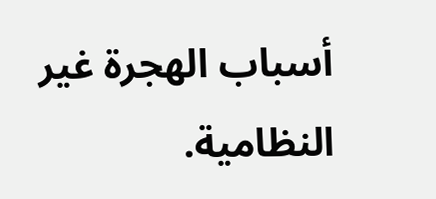أسباب الهجرة غير النظامية.